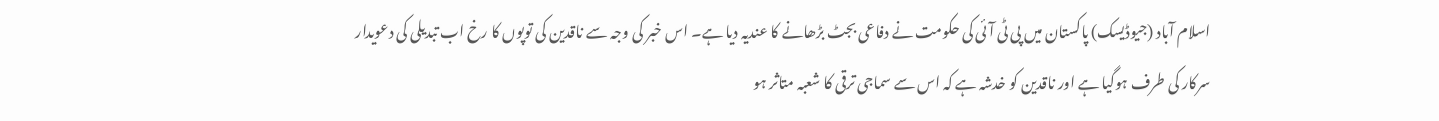اسلام آباد (جیوڈیسک) پاکستان میں پی ٹی آئی کی حکومت نے دفاعی بجٹ بڑھانے کا عندیہ دیا ہے۔ اس خبر کی وجہ سے ناقدین کی توپوں کا رخ اب تبدیلی کی دعویدار سرکار کی طرف ہوگیا ہے اور ناقدین کو خدشہ ہے کہ اس سے سماجی ترقی کا شعبہ متاثر ہو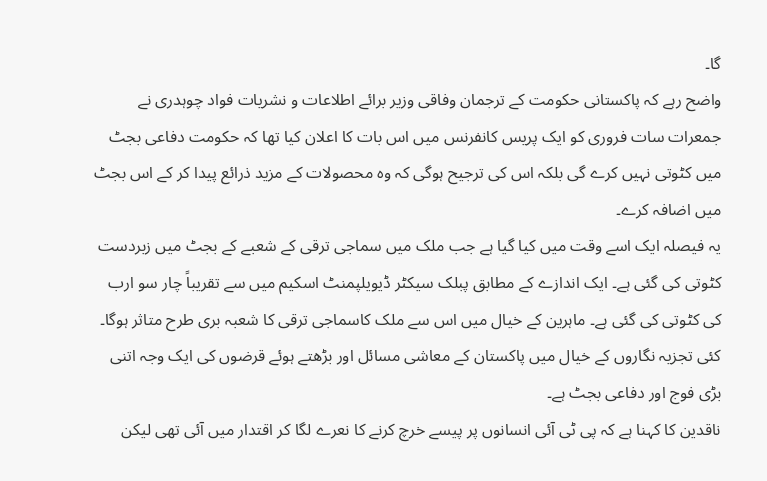گا۔
واضح رہے کہ پاکستانی حکومت کے ترجمان وفاقی وزیر برائے اطلاعات و نشریات فواد چوہدری نے جمعرات سات فروری کو ایک پریس کانفرنس میں اس بات کا اعلان کیا تھا کہ حکومت دفاعی بجٹ میں کٹوتی نہیں کرے گی بلکہ اس کی ترجیح ہوگی کہ وہ محصولات کے مزید ذرائع پیدا کر کے اس بجٹ میں اضافہ کرے۔
یہ فیصلہ ایک اسے وقت میں کیا گیا ہے جب ملک میں سماجی ترقی کے شعبے کے بجٹ میں زبردست کٹوتی کی گئی ہے۔ ایک اندازے کے مطابق پبلک سیکٹر ڈیویلپمنٹ اسکیم میں سے تقریباً چار سو ارب کی کٹوتی کی گئی ہے۔ ماہرین کے خیال میں اس سے ملک کاسماجی ترقی کا شعبہ بری طرح متاثر ہوگا۔
کئی تجزیہ نگاروں کے خیال میں پاکستان کے معاشی مسائل اور بڑھتے ہوئے قرضوں کی ایک وجہ اتنی بڑی فوج اور دفاعی بجٹ ہے۔
ناقدین کا کہنا ہے کہ پی ٹی آئی انسانوں پر پیسے خرچ کرنے کا نعرے لگا کر اقتدار میں آئی تھی لیکن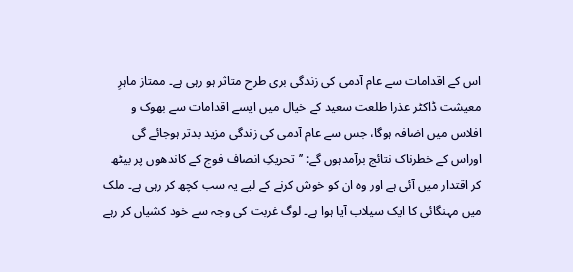اس کے اقدامات سے عام آدمی کی زندگی بری طرح متاثر ہو رہی ہے۔ ممتاز ماہرِ معیشت ڈاکٹر عذرا طلعت سعید کے خیال میں ایسے اقدامات سے بھوک و افلاس میں اضافہ ہوگا، جس سے عام آدمی کی زندگی مزید بدتر ہوجائے گی اوراس کے خطرناک نتائج برآمدہوں گے: ’’تحریکِ انصاف فوج کے کاندھوں پر بیٹھ کر اقتدار میں آئی ہے اور وہ ان کو خوش کرنے کے لیے یہ سب کچھ کر رہی ہے۔ ملک میں مہنگائی کا ایک سیلاب آیا ہوا ہے۔ لوگ غربت کی وجہ سے خود کشیاں کر رہے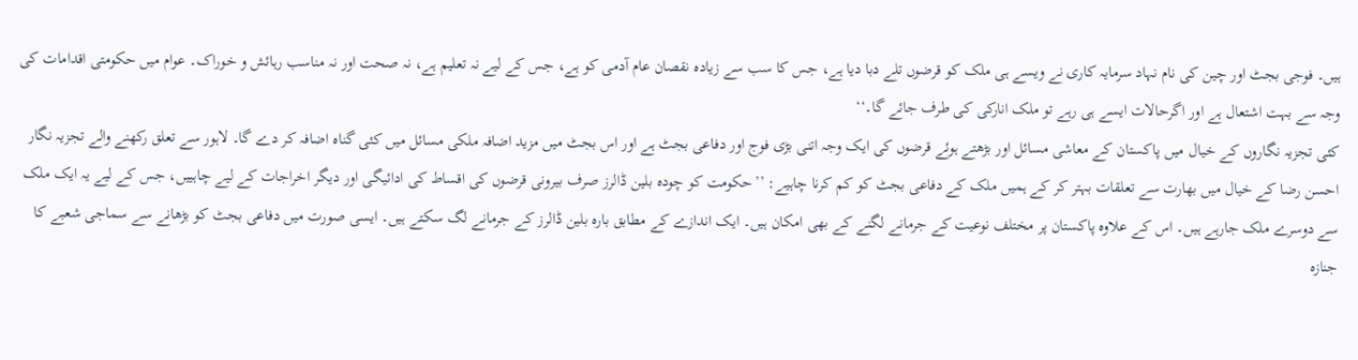ہیں۔ فوجی بجٹ اور چین کی نام نہاد سرمایہ کاری نے ویسے ہی ملک کو قرضوں تلے دبا دیا ہے، جس کا سب سے زیادہ نقصان عام آدمی کو ہے، جس کے لیے نہ تعلیم ہے، نہ صحت اور نہ مناسب رہائش و خوراک۔ عوام میں حکومتی اقدامات کی وجہ سے بہت اشتعال ہے اور اگرحالات ایسے ہی رہے تو ملک انارکی کی طرف جائے گا۔‘‘
کئی تجزیہ نگاروں کے خیال میں پاکستان کے معاشی مسائل اور بڑھتے ہوئے قرضوں کی ایک وجہ اتنی بڑی فوج اور دفاعی بجٹ ہے اور اس بجٹ میں مزید اضافہ ملکی مسائل میں کئی گناہ اضافہ کر دے گا۔ لاہور سے تعلق رکھنے والے تجزیہ نگار احسن رضا کے خیال میں بھارت سے تعلقات بہتر کر کے ہمیں ملک کے دفاعی بجٹ کو کم کرنا چاہیے: ’’حکومت کو چودہ بلین ڈالرز صرف بیرونی قرضوں کی اقساط کی ادائیگی اور دیگر اخراجات کے لیے چاہییں، جس کے لیے یہ ایک ملک سے دوسرے ملک جارہے ہیں۔ اس کے علاوہ پاکستان پر مختلف نوعیت کے جرمانے لگنے کے بھی امکان ہیں۔ ایک اندازے کے مطابق بارہ بلین ڈالرز کے جرمانے لگ سکتے ہیں۔ ایسی صورت میں دفاعی بجٹ کو بڑھانے سے سماجی شعبے کا جنازہ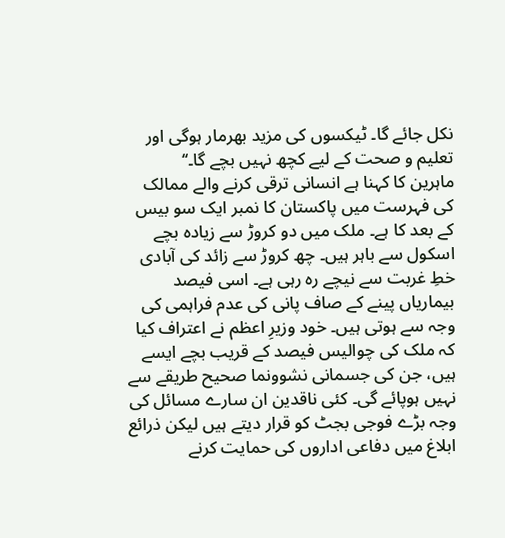نکل جائے گا۔ ٹیکسوں کی مزید بھرمار ہوگی اور تعلیم و صحت کے لیے کچھ نہیں بچے گا۔‘‘
ماہرین کا کہنا ہے انسانی ترقی کرنے والے ممالک کی فہرست میں پاکستان کا نمبر ایک سو بیس کے بعد کا ہے۔ ملک میں دو کروڑ سے زیادہ بچے اسکول سے باہر ہیں۔ چھ کروڑ سے زائد کی آبادی خطِ غربت سے نیچے رہ رہی ہے۔ اسی فیصد بیماریاں پینے کے صاف پانی کی عدم فراہمی کی وجہ سے ہوتی ہیں۔ خود وزیرِ اعظم نے اعتراف کیا کہ ملک کی چوالیس فیصد کے قریب بچے ایسے ہیں، جن کی جسمانی نشوونما صحیح طریقے سے نہیں ہوپائے گی۔ کئی ناقدین ان سارے مسائل کی وجہ بڑے فوجی بجٹ کو قرار دیتے ہیں لیکن ذرائع ابلاغ میں دفاعی اداروں کی حمایت کرنے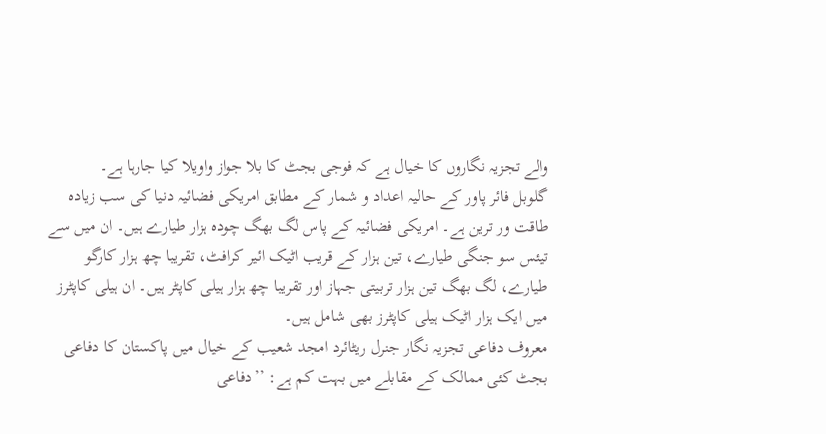والے تجزیہ نگاروں کا خیال ہے کہ فوجی بجٹ کا بلا جواز واویلا کیا جارہا ہے۔
گلوبل فائر پاور کے حالیہ اعداد و شمار کے مطابق امریکی فضائیہ دنیا کی سب زیادہ طاقت ور ترین ہے۔ امریکی فضائیہ کے پاس لگ بھگ چودہ ہزار طیارے ہیں۔ ان میں سے تیئس سو جنگی طیارے، تین ہزار کے قریب اٹیک ائیر کرافٹ، تقریبا چھ ہزار کارگو طیارے، لگ بھگ تین ہزار تربیتی جہاز اور تقریبا چھ ہزار ہیلی کاپٹر ہیں۔ ان ہیلی کاپٹرز میں ایک ہزار اٹیک ہیلی کاپٹرز بھی شامل ہیں۔
معروف دفاعی تجزیہ نگار جنرل ریٹائرد امجد شعیب کے خیال میں پاکستان کا دفاعی بجٹ کئی ممالک کے مقابلے میں بہت کم ہے: ’’دفاعی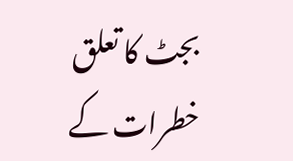بجٹ کا تعلق خطرات کے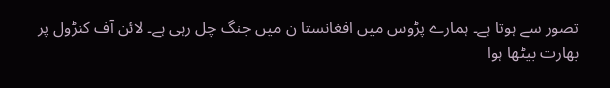تصور سے ہوتا ہے۔ ہمارے پڑوس میں افغانستا ن میں جنگ چل رہی ہے۔ لائن آف کنڑول پر بھارت بیٹھا ہوا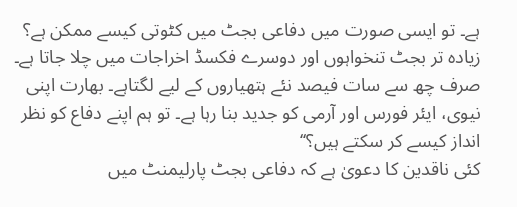ہے۔ تو ایسی صورت میں دفاعی بجٹ میں کٹوتی کیسے ممکن ہے؟ زیادہ تر بجٹ تنخواہوں اور دوسرے فکسڈ اخراجات میں چلا جاتا ہے۔ صرف چھ سے سات فیصد نئے ہتھیاروں کے لیے لگتاہے۔ بھارت اپنی نیوی، ایئر فورس اور آرمی کو جدید بنا رہا ہے۔ تو ہم اپنے دفاع کو نظر انداز کیسے کر سکتے ہیں؟‘‘
کئی ناقدین کا دعویٰ ہے کہ دفاعی بجٹ پارلیمنٹ میں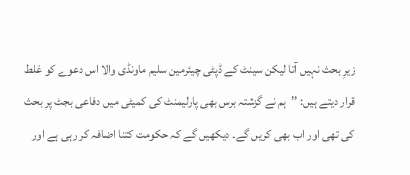زیرِ بحث نہیں آتا لیکن سینٹ کے ڈپٹی چیئرمین سلیم ماونڈی والا اس دعوے کو غلط قرار دیتے ہیں: ’’ہم نے گزشتہ برس بھی پارلیمنٹ کی کمیٹی میں دفاعی بجٹ پر بحث کی تھی اور اب بھی کریں گے۔ دیکھیں گے کہ حکومت کتنا اضافہ کر رہی ہے اور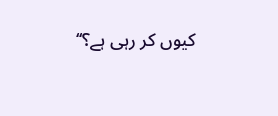کیوں کر رہی ہے؟‘‘